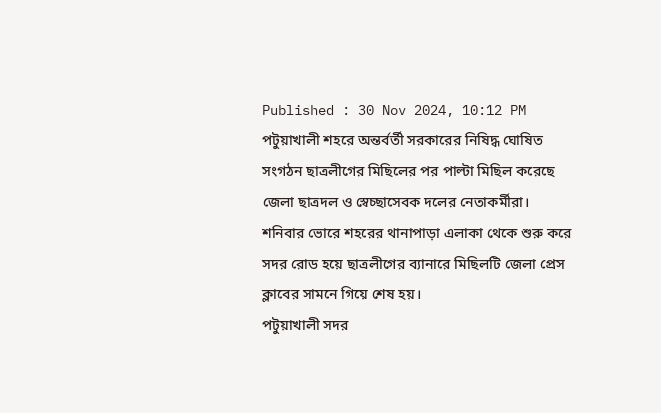Published : 30 Nov 2024, 10:12 PM
পটুয়াখালী শহরে অন্তর্বর্তী সরকারের নিষিদ্ধ ঘোষিত সংগঠন ছাত্রলীগের মিছিলের পর পাল্টা মিছিল করেছে জেলা ছাত্রদল ও স্বেচ্ছাসেবক দলের নেতাকর্মীরা।
শনিবার ভোরে শহরের থানাপাড়া এলাকা থেকে শুরু করে সদর রোড হয়ে ছাত্রলীগের ব্যানারে মিছিলটি জেলা প্রেস ক্লাবের সামনে গিয়ে শেষ হয়।
পটুয়াখালী সদর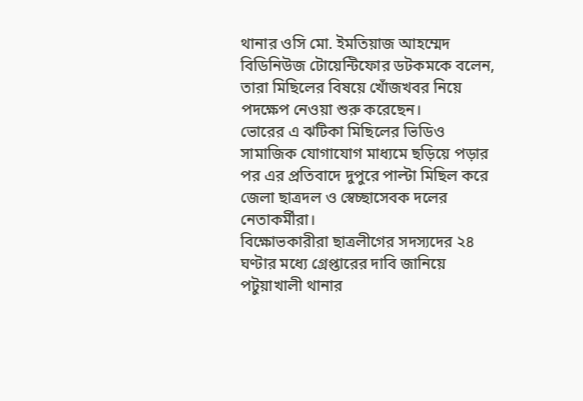থানার ওসি মো. ইমতিয়াজ আহম্মেদ বিডিনিউজ টোয়েন্টিফোর ডটকমকে বলেন, তারা মিছিলের বিষয়ে খোঁজখবর নিয়ে পদক্ষেপ নেওয়া শুরু করেছেন।
ভোরের এ ঝটিকা মিছিলের ভিডিও সামাজিক যোগাযোগ মাধ্যমে ছড়িয়ে পড়ার পর এর প্রতিবাদে দুপুরে পাল্টা মিছিল করে জেলা ছাত্রদল ও স্বেচ্ছাসেবক দলের নেতাকর্মীরা।
বিক্ষোভকারীরা ছাত্রলীগের সদস্যদের ২৪ ঘণ্টার মধ্যে গ্রেপ্তারের দাবি জানিয়ে পটুয়াখালী থানার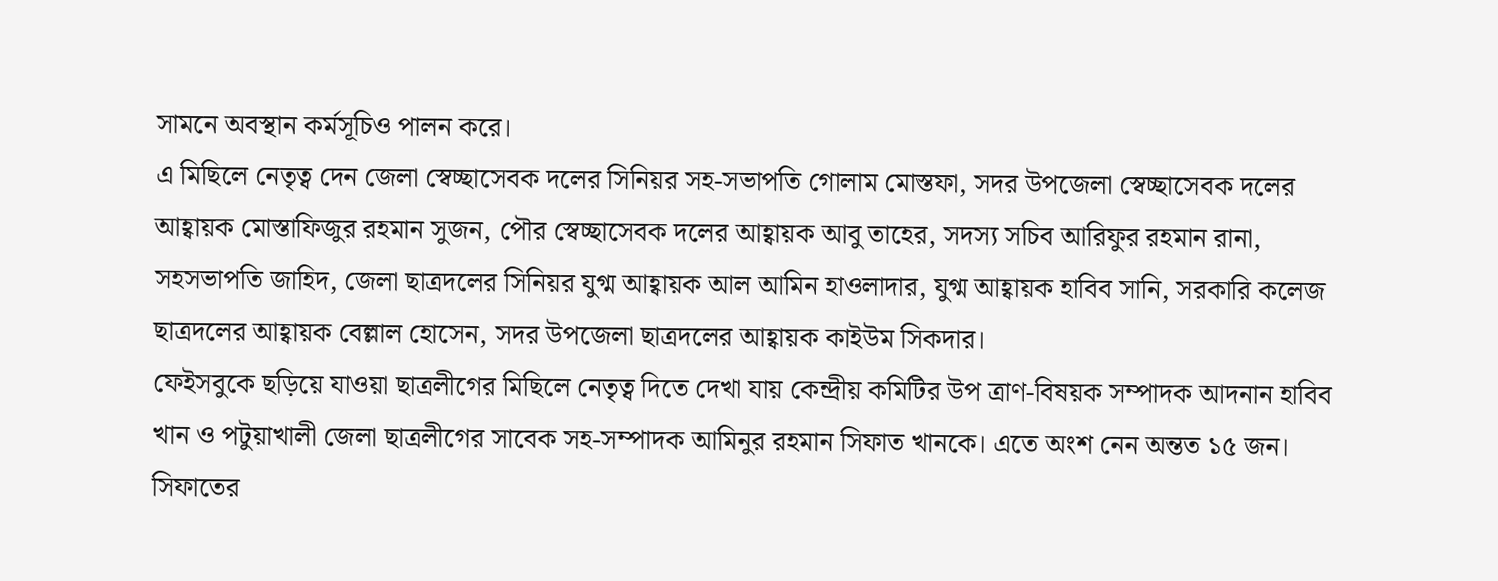সামনে অবস্থান কর্মসূচিও পালন করে।
এ মিছিলে নেতৃত্ব দেন জেলা স্বেচ্ছাসেবক দলের সিনিয়র সহ-সভাপতি গোলাম মোস্তফা, সদর উপজেলা স্বেচ্ছাসেবক দলের আহ্বায়ক মোস্তাফিজুর রহমান সুজন, পৌর স্বেচ্ছাসেবক দলের আহ্বায়ক আবু তাহের, সদস্য সচিব আরিফুর রহমান রানা, সহসভাপতি জাহিদ, জেলা ছাত্রদলের সিনিয়র যুগ্ম আহ্বায়ক আল আমিন হাওলাদার, যুগ্ম আহ্বায়ক হাবিব সানি, সরকারি কলেজ ছাত্রদলের আহ্বায়ক বেল্লাল হোসেন, সদর উপজেলা ছাত্রদলের আহ্বায়ক কাইউম সিকদার।
ফেইসবুকে ছড়িয়ে যাওয়া ছাত্রলীগের মিছিলে নেতৃত্ব দিতে দেখা যায় কেন্দ্রীয় কমিটির উপ ত্রাণ-বিষয়ক সম্পাদক আদনান হাবিব খান ও পটুয়াখালী জেলা ছাত্রলীগের সাবেক সহ-সম্পাদক আমিনুর রহমান সিফাত খানকে। এতে অংশ নেন অন্তত ১৫ জন।
সিফাতের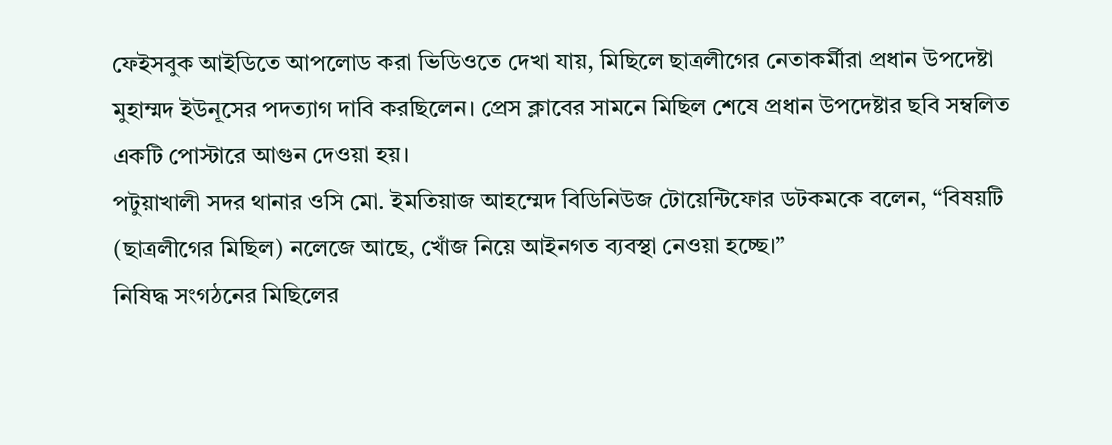ফেইসবুক আইডিতে আপলোড করা ভিডিওতে দেখা যায়, মিছিলে ছাত্রলীগের নেতাকর্মীরা প্রধান উপদেষ্টা মুহাম্মদ ইউনূসের পদত্যাগ দাবি করছিলেন। প্রেস ক্লাবের সামনে মিছিল শেষে প্রধান উপদেষ্টার ছবি সম্বলিত একটি পোস্টারে আগুন দেওয়া হয়।
পটুয়াখালী সদর থানার ওসি মো. ইমতিয়াজ আহম্মেদ বিডিনিউজ টোয়েন্টিফোর ডটকমকে বলেন, “বিষয়টি (ছাত্রলীগের মিছিল) নলেজে আছে, খোঁজ নিয়ে আইনগত ব্যবস্থা নেওয়া হচ্ছে।”
নিষিদ্ধ সংগঠনের মিছিলের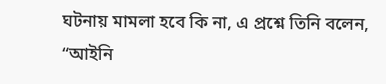ঘটনায় মামলা হবে কি না, এ প্রশ্নে তিনি বলেন, “আইনি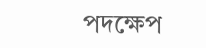পদক্ষেপ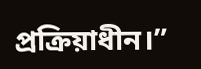প্রক্রিয়াধীন।”